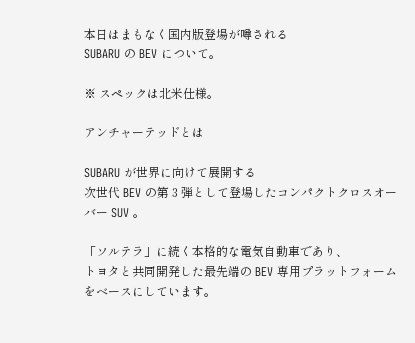本日はまもなく国内版登場が噂される
SUBARU の BEV について。

※ スペックは北米仕様。

アンチャーテッドとは

SUBARU が世界に向けて展開する
次世代 BEV の第 3 弾として登場したコンパクトクロスオーバー SUV 。

「ソルテラ」に続く本格的な電気自動車であり、
トヨタと共同開発した最先端の BEV 専用プラットフォームをベースにしています。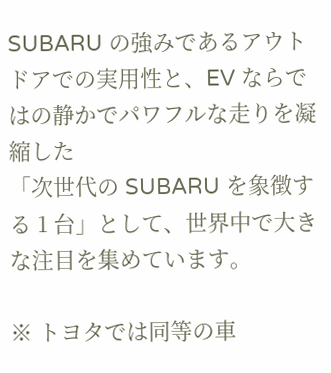SUBARU の強みであるアウトドアでの実用性と、EV ならではの静かでパワフルな走りを凝縮した
「次世代の SUBARU を象徴する 1 台」として、世界中で大きな注目を集めています。

※ トヨタでは同等の車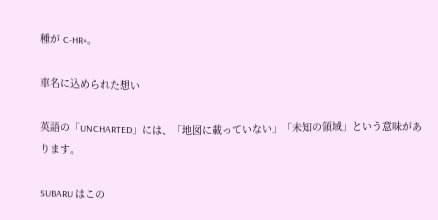種が C-HR+。

車名に込められた想い

英語の「UNCHARTED」には、「地図に載っていない」「未知の領域」という意味があります。

SUBARU はこの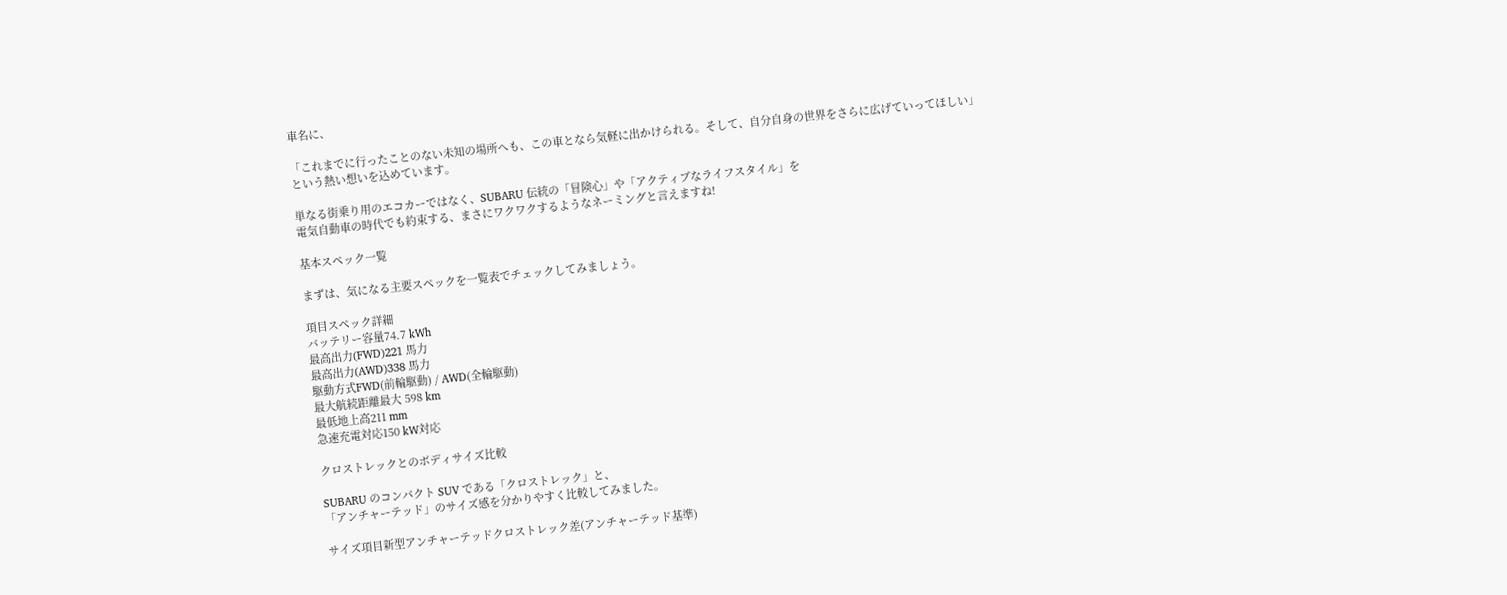車名に、

「これまでに行ったことのない未知の場所へも、この車となら気軽に出かけられる。そして、自分自身の世界をさらに広げていってほしい」
という熱い想いを込めています。

単なる街乗り用のエコカーではなく、SUBARU 伝統の「冒険心」や「アクティブなライフスタイル」を
電気自動車の時代でも約束する、まさにワクワクするようなネーミングと言えますね!

基本スペック一覧

まずは、気になる主要スペックを一覧表でチェックしてみましょう。

項目スペック詳細
バッテリー容量74.7 kWh
最高出力(FWD)221 馬力
最高出力(AWD)338 馬力
駆動方式FWD(前輪駆動) / AWD(全輪駆動)
最大航続距離最大 598 km
最低地上高211 mm
急速充電対応150 kW対応

クロストレックとのボディサイズ比較

SUBARU のコンパクト SUV である「クロストレック」と、
「アンチャーテッド」のサイズ感を分かりやすく比較してみました。

サイズ項目新型アンチャーテッドクロストレック差(アンチャーテッド基準)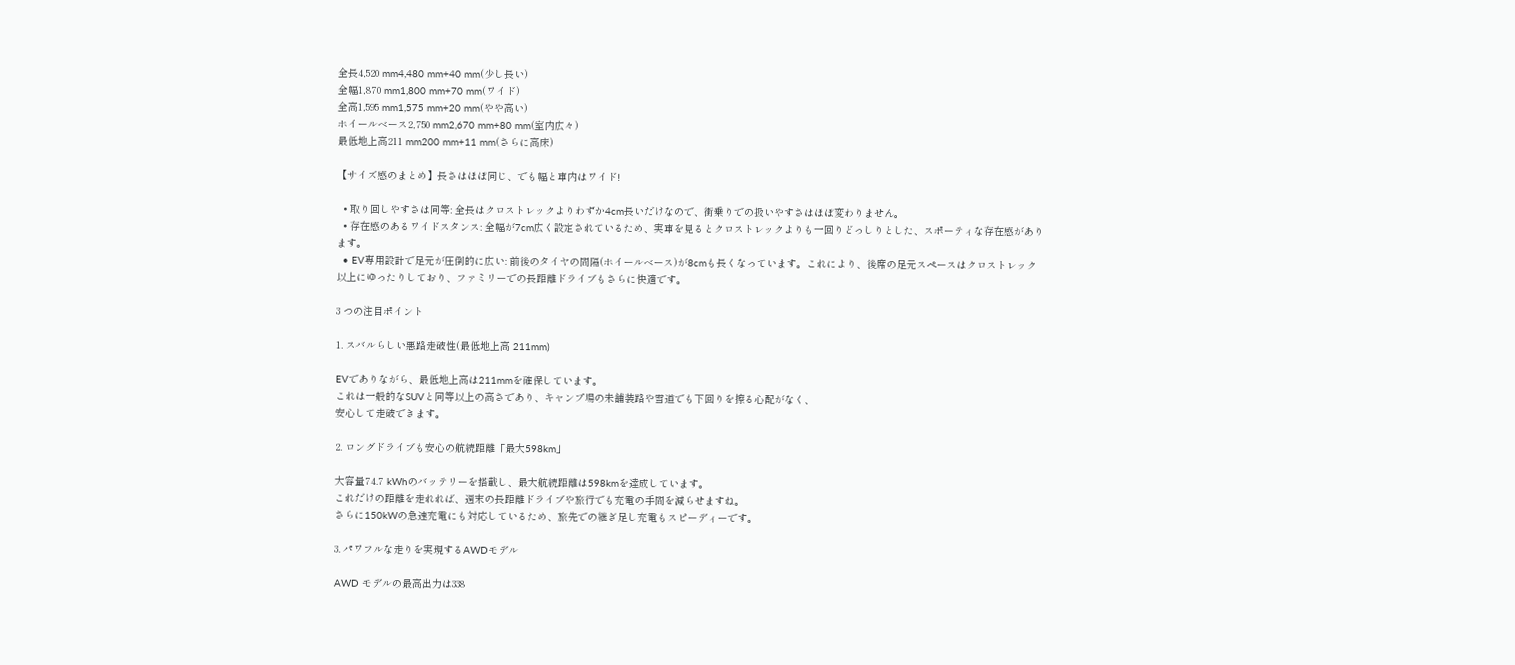全長4,520 mm4,480 mm+40 mm(少し長い)
全幅1,870 mm1,800 mm+70 mm(ワイド)
全高1,595 mm1,575 mm+20 mm(やや高い)
ホイールベース2,750 mm2,670 mm+80 mm(室内広々)
最低地上高211 mm200 mm+11 mm(さらに高床)

【サイズ感のまとめ】長さはほぼ同じ、でも幅と車内はワイド!

  • 取り回しやすさは同等: 全長はクロストレックよりわずか4cm長いだけなので、街乗りでの扱いやすさはほぼ変わりません。
  • 存在感のあるワイドスタンス: 全幅が7cm広く設定されているため、実車を見るとクロストレックよりも一回りどっしりとした、スポーティな存在感があります。
  • EV専用設計で足元が圧倒的に広い: 前後のタイヤの間隔(ホイールベース)が8cmも長くなっています。これにより、後席の足元スペースはクロストレック以上にゆったりしており、ファミリーでの長距離ドライブもさらに快適です。

3 つの注目ポイント

1. スバルらしい悪路走破性(最低地上高 211mm)

EVでありながら、最低地上高は211mmを確保しています。
これは一般的なSUVと同等以上の高さであり、キャンプ場の未舗装路や雪道でも下回りを擦る心配がなく、
安心して走破できます。

2. ロングドライブも安心の航続距離「最大598km」

大容量74.7 kWhのバッテリーを搭載し、最大航続距離は598kmを達成しています。
これだけの距離を走れれば、週末の長距離ドライブや旅行でも充電の手間を減らせますね。
さらに150kWの急速充電にも対応しているため、旅先での継ぎ足し充電もスピーディーです。

3. パワフルな走りを実現するAWDモデル

AWD モデルの最高出力は338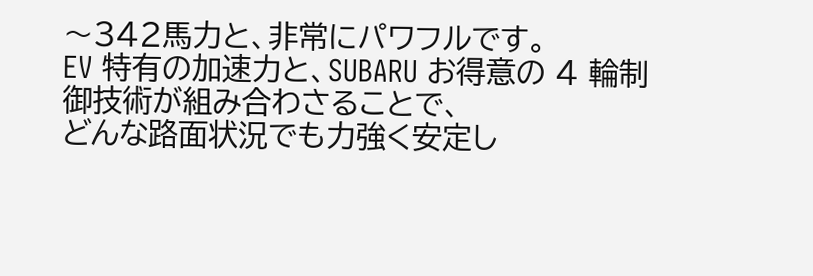〜342馬力と、非常にパワフルです。
EV 特有の加速力と、SUBARU お得意の 4 輪制御技術が組み合わさることで、
どんな路面状況でも力強く安定し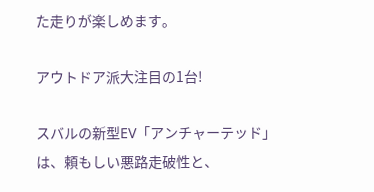た走りが楽しめます。

アウトドア派大注目の1台!

スバルの新型EV「アンチャーテッド」は、頼もしい悪路走破性と、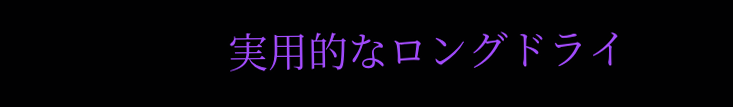実用的なロングドライ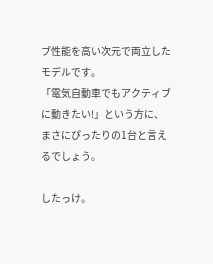ブ性能を高い次元で両立したモデルです。
「電気自動車でもアクティブに動きたい!」という方に、
まさにぴったりの1台と言えるでしょう。

したっけ。